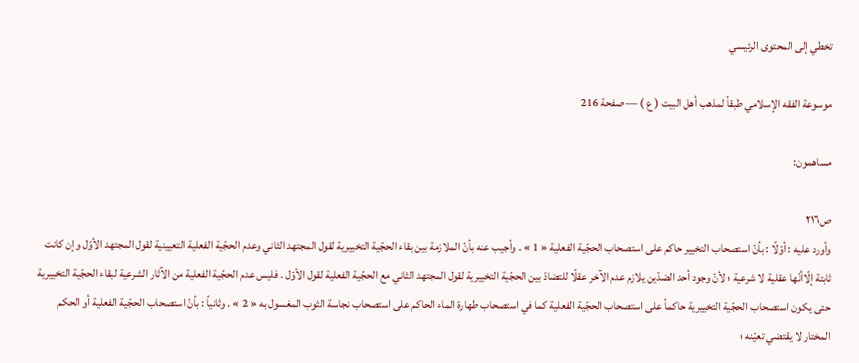تخطي إلى المحتوى الرئيسي

موسوعة الفقه الإسلامي طبقاً لمذهب أهل البيت ( ع ) — صفحة 216

مساهمون:

ص٢١٦
وأورد عليه : أوّلًا : بأنّ استصحاب التخيير حاكم على استصحاب الحجّية الفعلية « 1 » . وأجيب عنه بأنّ الملازمة بين بقاء الحجّية التخييرية لقول المجتهد الثاني وعدم الحجّية الفعلية التعيينية لقول المجتهد الأوّل وإن كانت ثابتة إلّاأنّها عقلية لا شرعية ؛ لأنّ وجود أحد الضدّين يلازم عدم الآخر عقلًا للتضادّ بين الحجّية التخييرية لقول المجتهد الثاني مع الحجّية الفعلية لقول الأوّل . فليس عدم الحجّية الفعلية من الآثار الشرعية لبقاء الحجّية التخييرية حتى يكون استصحاب الحجّية التخييرية حاكماً على استصحاب الحجّية الفعلية كما في استصحاب طهارة الماء الحاكم على استصحاب نجاسة الثوب المغسول به « 2 » . وثانياً : بأنّ استصحاب الحجّية الفعلية أو الحكم المختار لا يقتضي تعيّنه ؛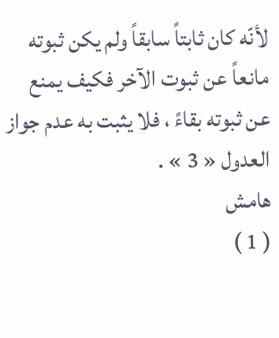لأنّه كان ثابتاً سابقاً ولم يكن ثبوته مانعاً عن ثبوت الآخر فكيف يمنع عن ثبوته بقاءً ، فلا يثبت به عدم جواز العدول « 3 » .
هامش
( 1 )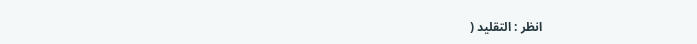انظر : التقليد (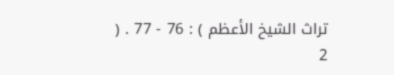تراث الشيخ الأعظم ) : 76 - 77 . ( 2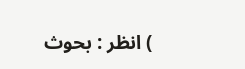) انظر : بحوث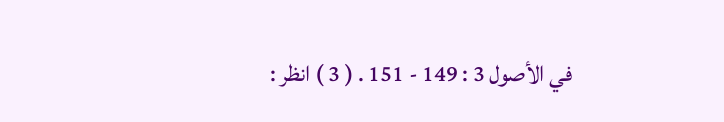في الأصول 3 : 149 - 151 . ( 3 ) انظر :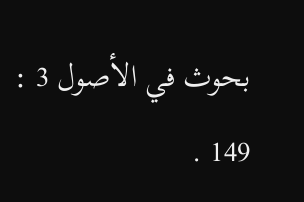بحوث في الأصول 3 : 149 .